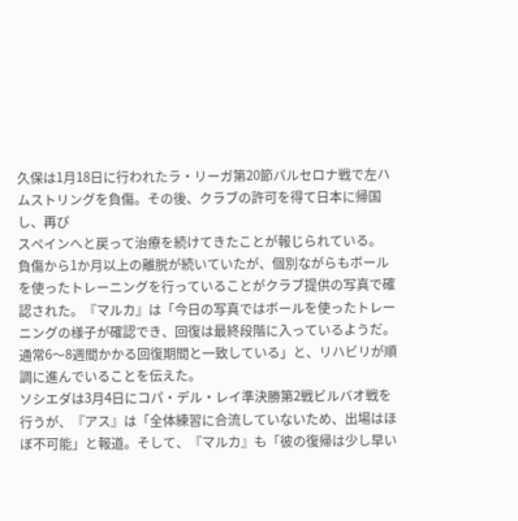久保は1月18日に行われたラ・リーガ第20節バルセロナ戦で左ハムストリングを負傷。その後、クラブの許可を得て日本に帰国し、再び
スペインへと戻って治療を続けてきたことが報じられている。
負傷から1か月以上の離脱が続いていたが、個別ながらもボールを使ったトレーニングを行っていることがクラブ提供の写真で確認された。『マルカ』は「今日の写真ではボールを使ったトレーニングの様子が確認でき、回復は最終段階に入っているようだ。通常6〜8週間かかる回復期間と一致している」と、リハビリが順調に進んでいることを伝えた。
ソシエダは3月4日にコパ・デル・レイ準決勝第2戦ビルバオ戦を行うが、『アス』は「全体練習に合流していないため、出場はほぼ不可能」と報道。そして、『マルカ』も「彼の復帰は少し早い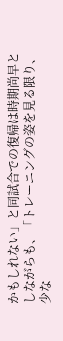かもしれない」と同試合での復帰は時期尚早としながらも、「トレーニングの姿を見る限り、少な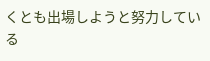くとも出場しようと努力している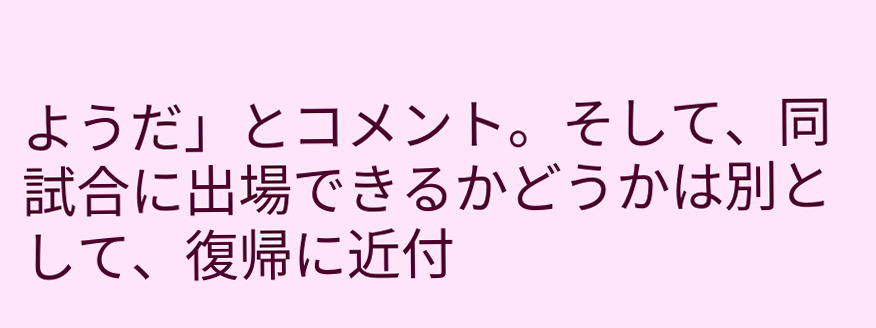ようだ」とコメント。そして、同試合に出場できるかどうかは別として、復帰に近付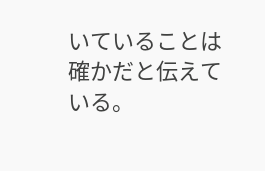いていることは確かだと伝えている。